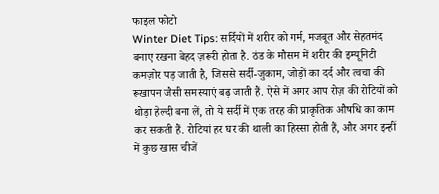फाइल फोटो
Winter Diet Tips: सर्दियों में शरीर को गर्म, मजबूत और सेहतमंद बनाए रखना बेहद ज़रूरी होता है. ठंड के मौसम में शरीर की इम्यूनिटी कमज़ोर पड़ जाती है, जिससे सर्दी-जुकाम, जोड़ों का दर्द और त्वचा की रूखापन जैसी समस्याएं बढ़ जाती हैं. ऐसे में अगर आप रोज़ की रोटियों को थोड़ा हेल्दी बना लें, तो ये सर्दी में एक तरह की प्राकृतिक औषधि का काम कर सकती हैं. रोटियां हर घर की थाली का हिस्सा होती हैं, और अगर इन्हीं में कुछ खास चीजें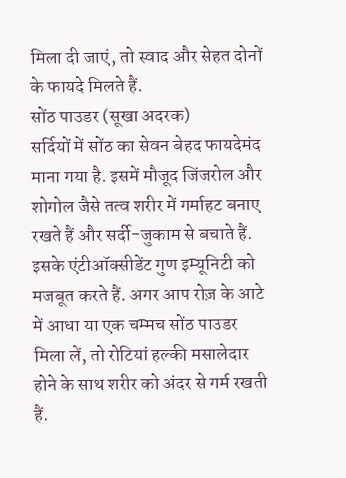मिला दी जाएं, तो स्वाद और सेहत दोनों के फायदे मिलते हैं.
सोंठ पाउडर (सूखा अदरक)
सर्दियों में सोंठ का सेवन बेहद फायदेमंद माना गया है. इसमें मौजूद जिंजरोल और शोगोल जैसे तत्व शरीर में गर्माहट बनाए रखते हैं और सर्दी-जुकाम से बचाते हैं. इसके एंटीऑक्सीडेंट गुण इम्यूनिटी को मजबूत करते हैं. अगर आप रोज़ के आटे में आधा या एक चम्मच सोंठ पाउडर मिला लें, तो रोटियां हल्की मसालेदार होने के साथ शरीर को अंदर से गर्म रखती हैं.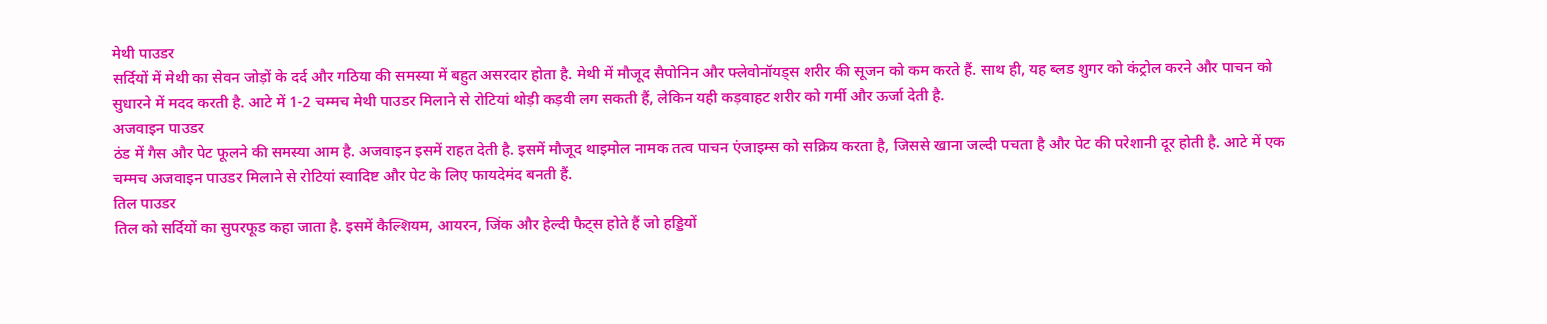मेथी पाउडर
सर्दियों में मेथी का सेवन जोड़ों के दर्द और गठिया की समस्या में बहुत असरदार होता है. मेथी में मौजूद सैपोनिन और फ्लेवोनॉयड्स शरीर की सूजन को कम करते हैं. साथ ही, यह ब्लड शुगर को कंट्रोल करने और पाचन को सुधारने में मदद करती है. आटे में 1-2 चम्मच मेथी पाउडर मिलाने से रोटियां थोड़ी कड़वी लग सकती हैं, लेकिन यही कड़वाहट शरीर को गर्मी और ऊर्जा देती है.
अजवाइन पाउडर
ठंड में गैस और पेट फूलने की समस्या आम है. अजवाइन इसमें राहत देती है. इसमें मौजूद थाइमोल नामक तत्व पाचन एंजाइम्स को सक्रिय करता है, जिससे खाना जल्दी पचता है और पेट की परेशानी दूर होती है. आटे में एक चम्मच अजवाइन पाउडर मिलाने से रोटियां स्वादिष्ट और पेट के लिए फायदेमंद बनती हैं.
तिल पाउडर
तिल को सर्दियों का सुपरफूड कहा जाता है. इसमें कैल्शियम, आयरन, जिंक और हेल्दी फैट्स होते हैं जो हड्डियों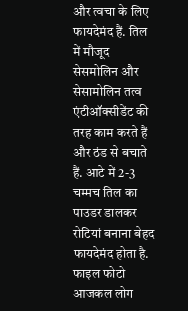और त्वचा के लिए फायदेमंद हैं. तिल में मौजूद सेसमोलिन और सेसामोलिन तत्व एंटीऑक्सीडेंट की तरह काम करते हैं और ठंड से बचाते हैं. आटे में 2-3 चम्मच तिल का पाउडर डालकर रोटियां बनाना बेहद फायदेमंद होता है.
फाइल फोटो
आजकल लोग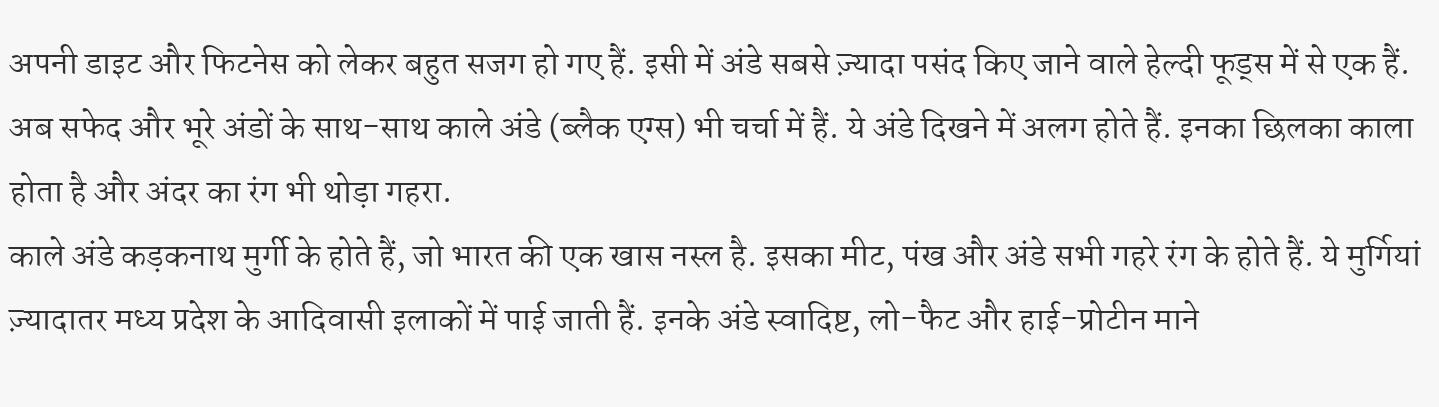अपनी डाइट और फिटनेस को लेकर बहुत सजग हो गए हैं. इसी में अंडे सबसे ज़्यादा पसंद किए जाने वाले हेल्दी फूड्स में से एक हैं. अब सफेद और भूरे अंडों के साथ-साथ काले अंडे (ब्लैक एग्स) भी चर्चा में हैं. ये अंडे दिखने में अलग होते हैं. इनका छिलका काला होता है और अंदर का रंग भी थोड़ा गहरा.
काले अंडे कड़कनाथ मुर्गी के होते हैं, जो भारत की एक खास नस्ल है. इसका मीट, पंख और अंडे सभी गहरे रंग के होते हैं. ये मुर्गियां ज़्यादातर मध्य प्रदेश के आदिवासी इलाकों में पाई जाती हैं. इनके अंडे स्वादिष्ट, लो-फैट और हाई-प्रोटीन माने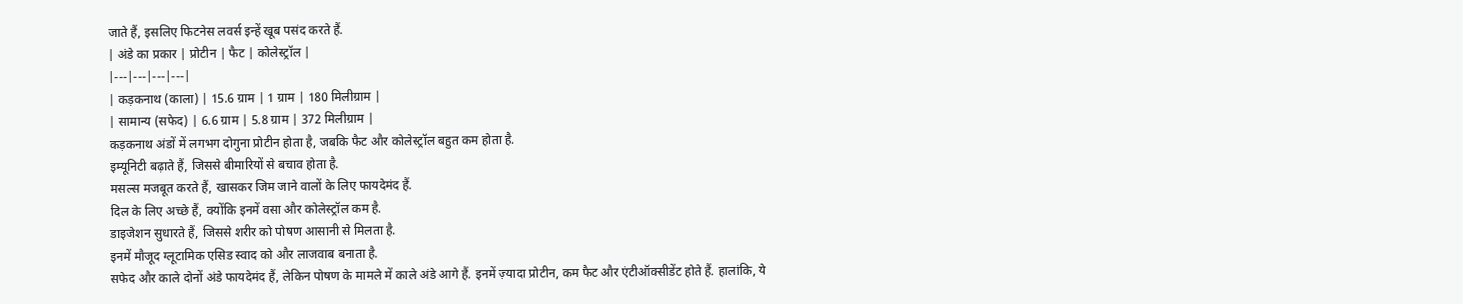जाते हैं, इसलिए फिटनेस लवर्स इन्हें खूब पसंद करते हैं.
| अंडे का प्रकार | प्रोटीन | फैट | कोलेस्ट्रॉल |
|---|---|---|---|
| कड़कनाथ (काला) | 15.6 ग्राम | 1 ग्राम | 180 मिलीग्राम |
| सामान्य (सफेद) | 6.6 ग्राम | 5.8 ग्राम | 372 मिलीग्राम |
कड़कनाथ अंडों में लगभग दोगुना प्रोटीन होता है, जबकि फैट और कोलेस्ट्रॉल बहुत कम होता है.
इम्यूनिटी बढ़ाते हैं, जिससे बीमारियों से बचाव होता है.
मसल्स मजबूत करते हैं, खासकर जिम जाने वालों के लिए फायदेमंद हैं.
दिल के लिए अच्छे हैं, क्योंकि इनमें वसा और कोलेस्ट्रॉल कम है.
डाइजेशन सुधारते हैं, जिससे शरीर को पोषण आसानी से मिलता है.
इनमें मौजूद ग्लूटामिक एसिड स्वाद को और लाजवाब बनाता है.
सफेद और काले दोनों अंडे फायदेमंद हैं, लेकिन पोषण के मामले में काले अंडे आगे हैं. इनमें ज़्यादा प्रोटीन, कम फैट और एंटीऑक्सीडेंट होते हैं. हालांकि, ये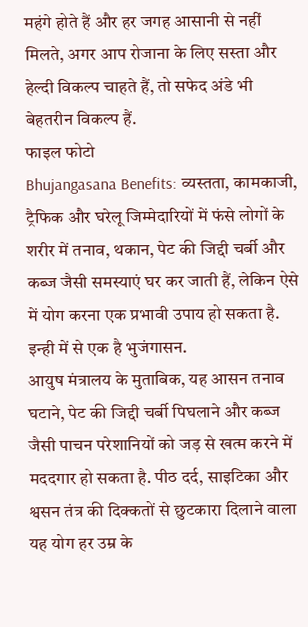महंगे होते हैं और हर जगह आसानी से नहीं मिलते, अगर आप रोजाना के लिए सस्ता और हेल्दी विकल्प चाहते हैं, तो सफेद अंडे भी बेहतरीन विकल्प हैं.
फाइल फोटो
Bhujangasana Benefits: व्यस्तता, कामकाजी, ट्रैफिक और घरेलू जिम्मेदारियों में फंसे लोगों के शरीर में तनाव, थकान, पेट की जिद्दी चर्बी और कब्ज जैसी समस्याएं घर कर जाती हैं, लेकिन ऐसे में योग करना एक प्रभावी उपाय हो सकता है. इन्ही में से एक है भुजंगासन.
आयुष मंत्रालय के मुताबिक, यह आसन तनाव घटाने, पेट की जिद्दी चर्बी पिघलाने और कब्ज जैसी पाचन परेशानियों को जड़ से खत्म करने में मददगार हो सकता है. पीठ दर्द, साइटिका और श्वसन तंत्र की दिक्कतों से छुटकारा दिलाने वाला यह योग हर उम्र के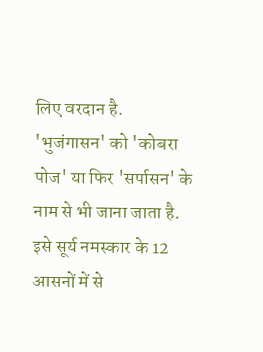लिए वरदान है.
'भुजंगासन' को 'कोबरा पोज' या फिर 'सर्पासन' के नाम से भी जाना जाता है. इसे सूर्य नमस्कार के 12 आसनों में से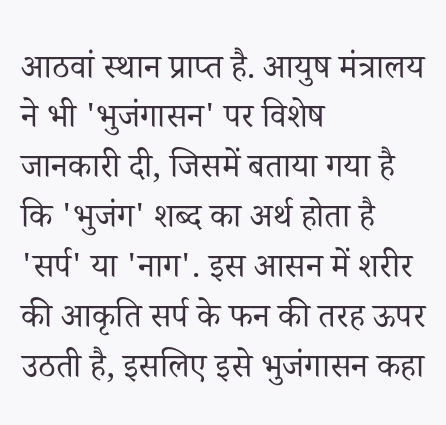आठवां स्थान प्राप्त है. आयुष मंत्रालय ने भी 'भुजंगासन' पर विशेष जानकारी दी, जिसमें बताया गया है कि 'भुजंग' शब्द का अर्थ होता है 'सर्प' या 'नाग'. इस आसन में शरीर की आकृति सर्प के फन की तरह ऊपर उठती है, इसलिए इसे भुजंगासन कहा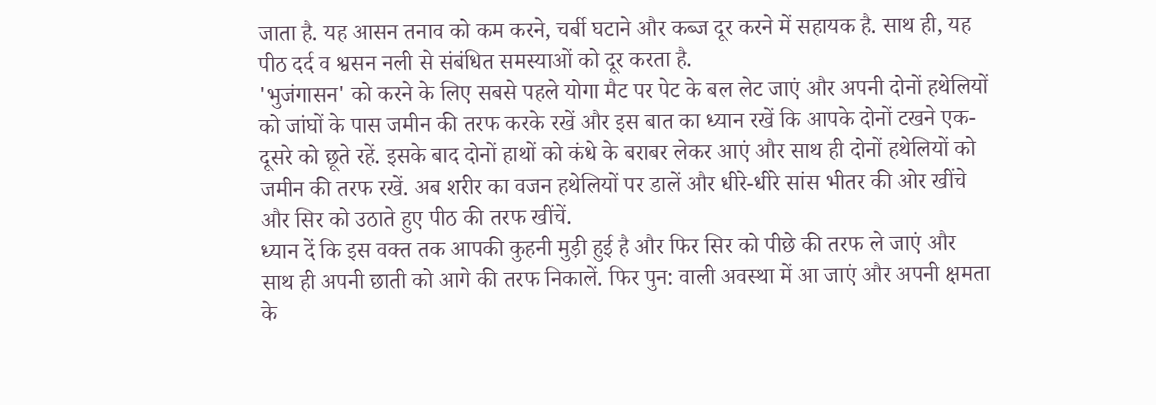जाता है. यह आसन तनाव को कम करने, चर्बी घटाने और कब्ज दूर करने में सहायक है. साथ ही, यह पीठ दर्द व श्वसन नली से संबंधित समस्याओं को दूर करता है.
'भुजंगासन' को करने के लिए सबसे पहले योगा मैट पर पेट के बल लेट जाएं और अपनी दोनों हथेलियों को जांघों के पास जमीन की तरफ करके रखें और इस बात का ध्यान रखें कि आपके दोनों टखने एक-दूसरे को छूते रहें. इसके बाद दोनों हाथों को कंधे के बराबर लेकर आएं और साथ ही दोनों हथेलियों को जमीन की तरफ रखें. अब शरीर का वजन हथेलियों पर डालें और धीरे-धीरे सांस भीतर की ओर खींचे और सिर को उठाते हुए पीठ की तरफ खींचें.
ध्यान दें कि इस वक्त तक आपकी कुहनी मुड़ी हुई है और फिर सिर को पीछे की तरफ ले जाएं और साथ ही अपनी छाती को आगे की तरफ निकालें. फिर पुन: वाली अवस्था में आ जाएं और अपनी क्षमता के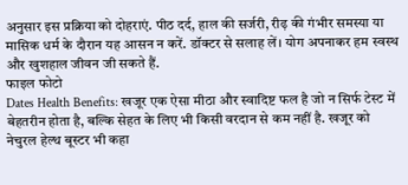अनुसार इस प्रक्रिया को दोहराएं. पीठ दर्द, हाल की सर्जरी, रीढ़ की गंभीर समस्या या मासिक धर्म के दौरान यह आसन न करें. डॉक्टर से सलाह लें। योग अपनाकर हम स्वस्थ और खुशहाल जीवन जी सकते हैं.
फाइल फोटो
Dates Health Benefits: खजूर एक ऐसा मीठा और स्वादिष्ट फल है जो न सिर्फ टेस्ट में बेहतरीन होता है, बल्कि सेहत के लिए भी किसी वरदान से कम नहीं है. खजूर को नेचुरल हेल्थ बूस्टर भी कहा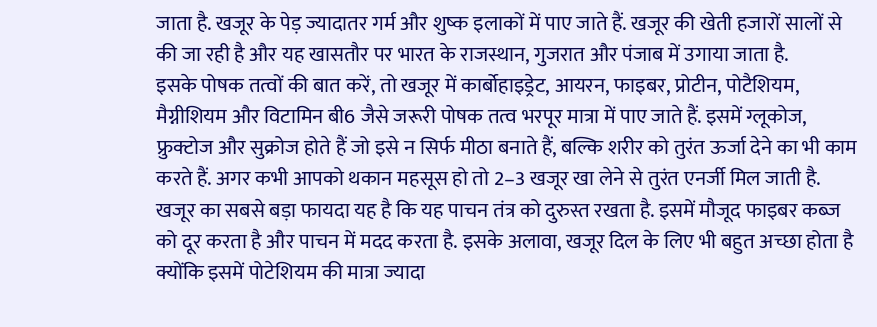जाता है. खजूर के पेड़ ज्यादातर गर्म और शुष्क इलाकों में पाए जाते हैं. खजूर की खेती हजारों सालों से की जा रही है और यह खासतौर पर भारत के राजस्थान, गुजरात और पंजाब में उगाया जाता है.
इसके पोषक तत्वों की बात करें, तो खजूर में कार्बोहाइड्रेट, आयरन, फाइबर, प्रोटीन, पोटैशियम, मैग्नीशियम और विटामिन बी6 जैसे जरूरी पोषक तत्व भरपूर मात्रा में पाए जाते हैं. इसमें ग्लूकोज, फ्रुक्टोज और सुक्रोज होते हैं जो इसे न सिर्फ मीठा बनाते हैं, बल्कि शरीर को तुरंत ऊर्जा देने का भी काम करते हैं. अगर कभी आपको थकान महसूस हो तो 2–3 खजूर खा लेने से तुरंत एनर्जी मिल जाती है.
खजूर का सबसे बड़ा फायदा यह है कि यह पाचन तंत्र को दुरुस्त रखता है. इसमें मौजूद फाइबर कब्ज को दूर करता है और पाचन में मदद करता है. इसके अलावा, खजूर दिल के लिए भी बहुत अच्छा होता है क्योंकि इसमें पोटेशियम की मात्रा ज्यादा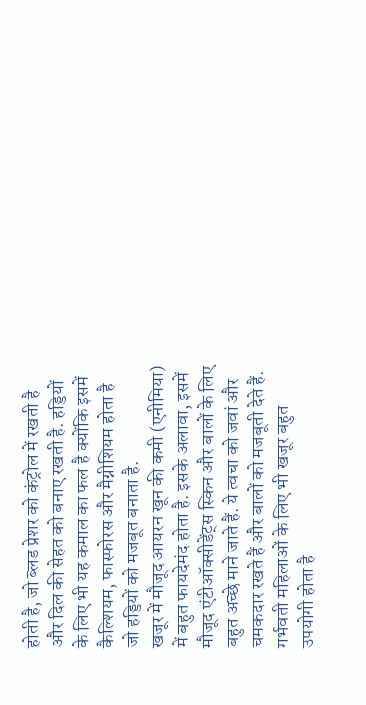होती है, जो ब्लड प्रेशर को कंट्रोल में रखती है और दिल की सेहत को बनाए रखती है. हड्डियों के लिए भी यह कमाल का फल है क्योंकि इसमें कैल्शियम, फास्फोरस और मैग्नीशियम होता है जो हड्डियों को मजबूत बनाता है.
खजूर में मौजूद आयरन खून की कमी (एनीमिया) में बहुत फायदेमंद होता है. इसके अलावा, इसमें मौजूद एंटीऑक्सीडेंट्स स्किन और बालों के लिए बहुत अच्छे माने जाते हैं. ये त्वचा को जवां और चमकदार रखते हैं और बालों को मजबूती देते हैं. गर्भवती महिलाओं के लिए भी खजूर बहुत उपयोगी होता है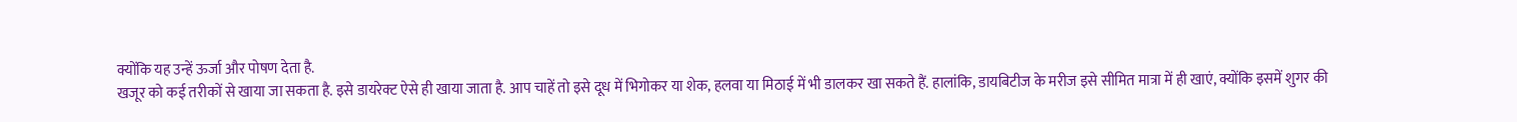क्योंकि यह उन्हें ऊर्जा और पोषण देता है.
खजूर को कई तरीकों से खाया जा सकता है. इसे डायरेक्ट ऐसे ही खाया जाता है. आप चाहें तो इसे दूध में भिगोकर या शेक, हलवा या मिठाई में भी डालकर खा सकते हैं. हालांकि, डायबिटीज के मरीज इसे सीमित मात्रा में ही खाएं, क्योंकि इसमें शुगर की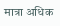मात्रा अधिक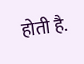होती है.